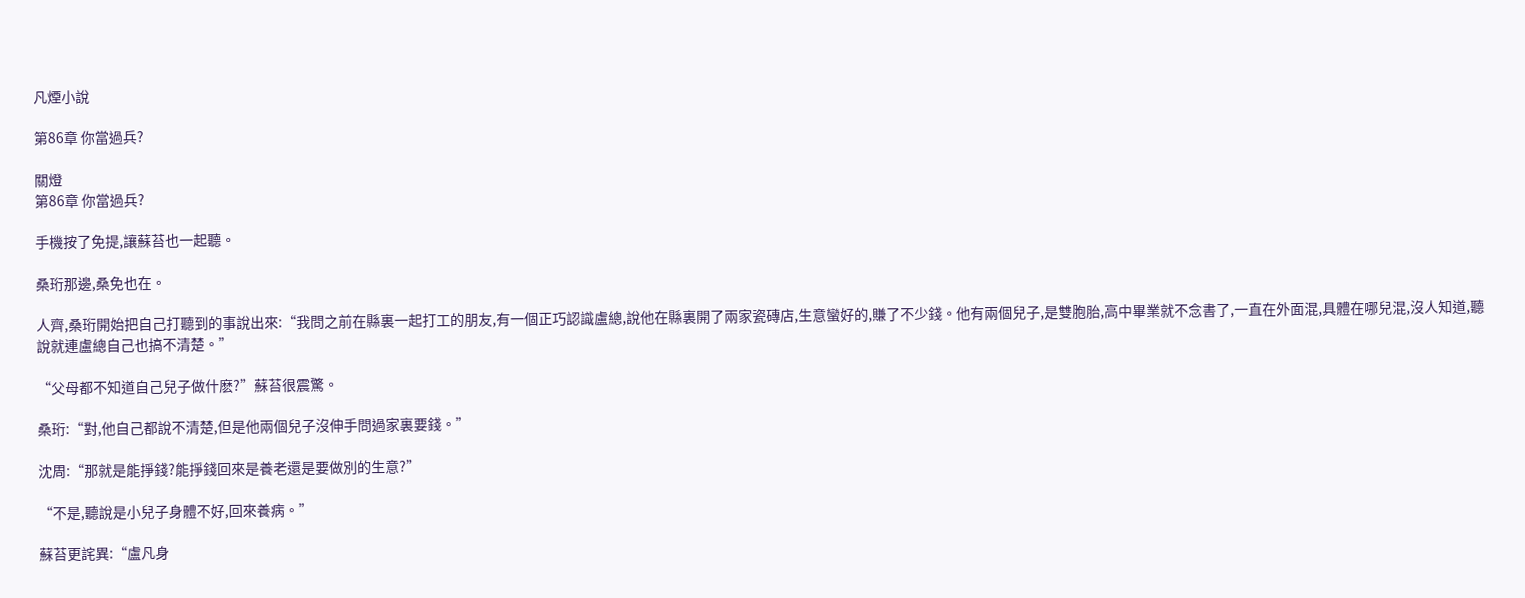凡煙小說

第86章 你當過兵?

關燈
第86章 你當過兵?

手機按了免提,讓蘇苔也一起聽。

桑珩那邊,桑免也在。

人齊,桑珩開始把自己打聽到的事說出來:“我問之前在縣裏一起打工的朋友,有一個正巧認識盧總,說他在縣裏開了兩家瓷磚店,生意蠻好的,賺了不少錢。他有兩個兒子,是雙胞胎,高中畢業就不念書了,一直在外面混,具體在哪兒混,沒人知道,聽說就連盧總自己也搞不清楚。”

“父母都不知道自己兒子做什麽?”蘇苔很震驚。

桑珩:“對,他自己都說不清楚,但是他兩個兒子沒伸手問過家裏要錢。”

沈周:“那就是能掙錢?能掙錢回來是養老還是要做別的生意?”

“不是,聽說是小兒子身體不好,回來養病。”

蘇苔更詫異:“盧凡身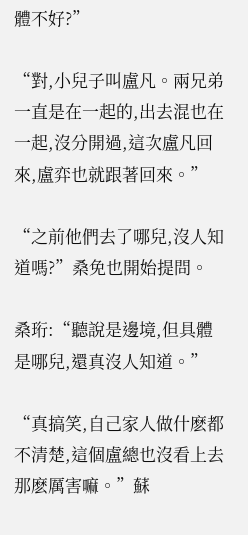體不好?”

“對,小兒子叫盧凡。兩兄弟一直是在一起的,出去混也在一起,沒分開過,這次盧凡回來,盧弈也就跟著回來。”

“之前他們去了哪兒,沒人知道嗎?”桑免也開始提問。

桑珩:“聽說是邊境,但具體是哪兒,還真沒人知道。”

“真搞笑,自己家人做什麽都不清楚,這個盧總也沒看上去那麽厲害嘛。”蘇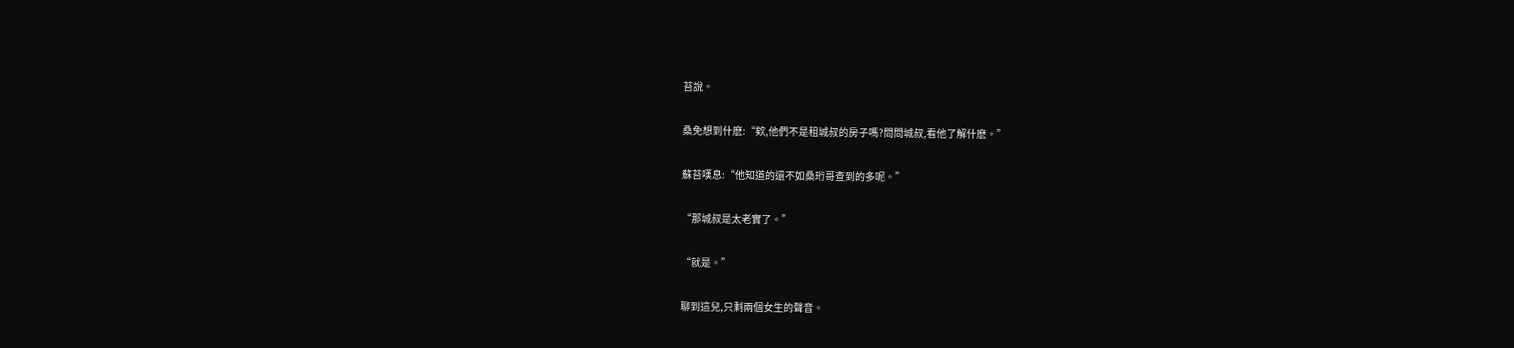苔說。

桑免想到什麽:“欸,他們不是租城叔的房子嗎?問問城叔,看他了解什麽。”

蘇苔嘆息:“他知道的還不如桑珩哥查到的多呢。”

“那城叔是太老實了。”

“就是。”

聊到這兒,只剩兩個女生的聲音。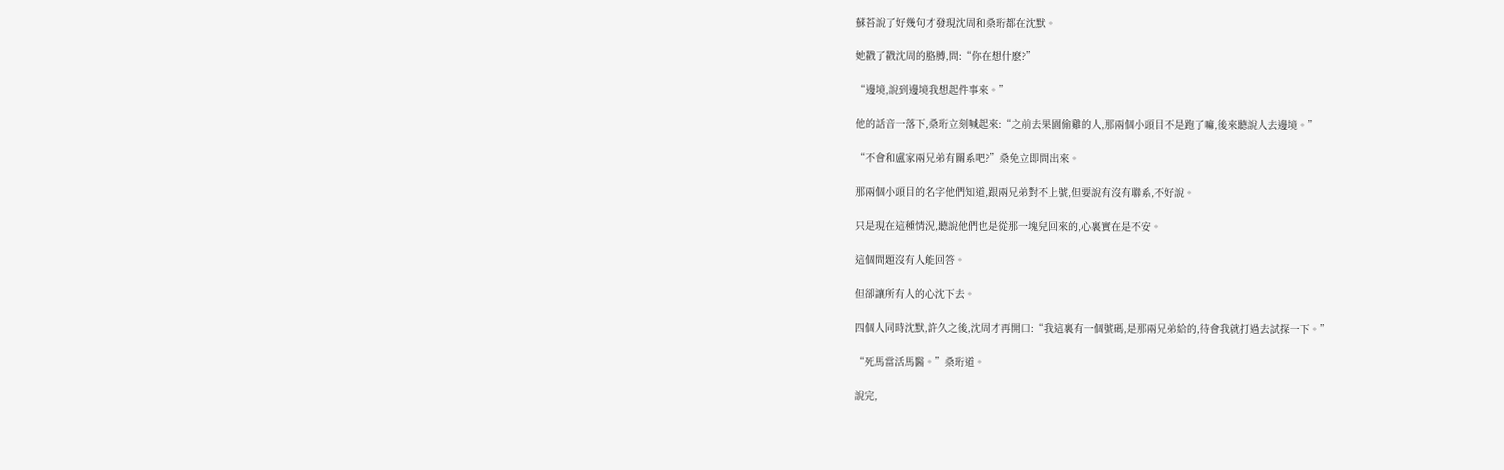蘇苔說了好幾句才發現沈周和桑珩都在沈默。

她戳了戳沈周的胳膊,問:“你在想什麽?”

“邊境,說到邊境我想起件事來。”

他的話音一落下,桑珩立刻喊起來:“之前去果園偷雞的人,那兩個小頭目不是跑了嘛,後來聽說人去邊境。”

“不會和盧家兩兄弟有關系吧?”桑免立即問出來。

那兩個小頭目的名字他們知道,跟兩兄弟對不上號,但要說有沒有聯系,不好說。

只是現在這種情況,聽說他們也是從那一塊兒回來的,心裏實在是不安。

這個問題沒有人能回答。

但卻讓所有人的心沈下去。

四個人同時沈默,許久之後,沈周才再開口:“我這裏有一個號碼,是那兩兄弟給的,待會我就打過去試探一下。”

“死馬當活馬醫。”桑珩道。

說完,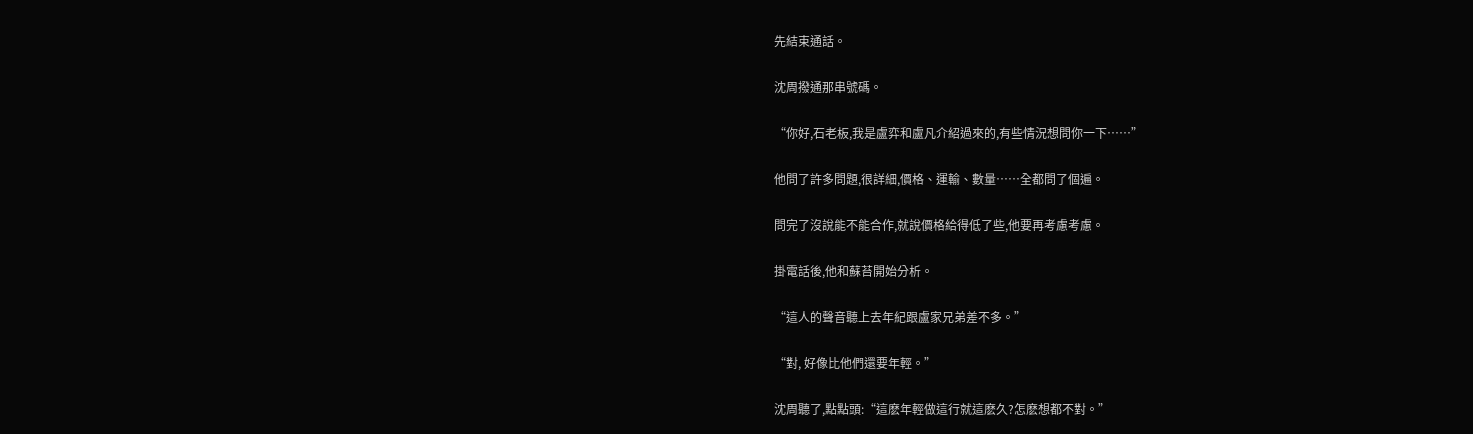先結束通話。

沈周撥通那串號碼。

“你好,石老板,我是盧弈和盧凡介紹過來的,有些情況想問你一下……”

他問了許多問題,很詳細,價格、運輸、數量……全都問了個遍。

問完了沒說能不能合作,就說價格給得低了些,他要再考慮考慮。

掛電話後,他和蘇苔開始分析。

“這人的聲音聽上去年紀跟盧家兄弟差不多。”

“對, 好像比他們還要年輕。”

沈周聽了,點點頭:“這麽年輕做這行就這麽久?怎麽想都不對。”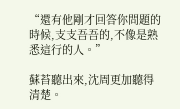“還有他剛才回答你問題的時候,支支吾吾的,不像是熟悉這行的人。”

蘇苔聽出來,沈周更加聽得清楚。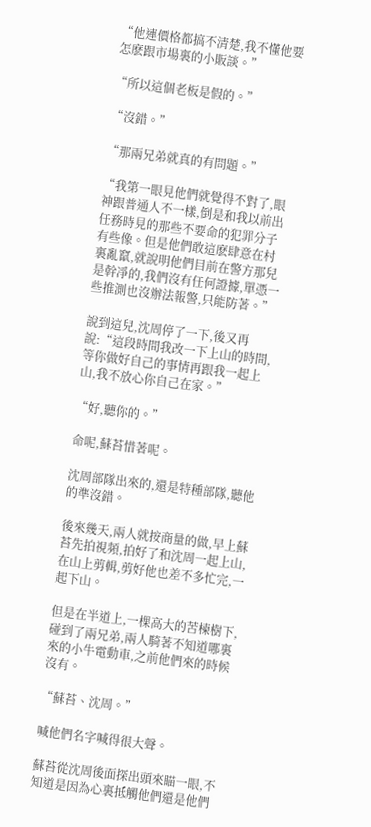“他連價格都搞不清楚,我不懂他要怎麽跟市場裏的小販談。”

“所以這個老板是假的。”

“沒錯。”

“那兩兄弟就真的有問題。”

“我第一眼見他們就覺得不對了,眼神跟普通人不一樣,倒是和我以前出任務時見的那些不要命的犯罪分子有些像。但是他們敢這麽肆意在村裏亂竄,就說明他們目前在警方那兒是幹凈的,我們沒有任何證據,單憑一些推測也沒辦法報警,只能防著。”

說到這兒,沈周停了一下,後又再說:“這段時間我改一下上山的時間,等你做好自己的事情再跟我一起上山,我不放心你自己在家。”

“好,聽你的。”

命呢,蘇苔惜著呢。

沈周部隊出來的,還是特種部隊,聽他的準沒錯。

後來幾天,兩人就按商量的做,早上蘇苔先拍視頻,拍好了和沈周一起上山,在山上剪輯,剪好他也差不多忙完,一起下山。

但是在半道上,一棵高大的苦楝樹下,碰到了兩兄弟,兩人騎著不知道哪裏來的小牛電動車,之前他們來的時候沒有。

“蘇苔、沈周。”

喊他們名字喊得很大聲。

蘇苔從沈周後面探出頭來瞄一眼,不知道是因為心裏抵觸他們還是他們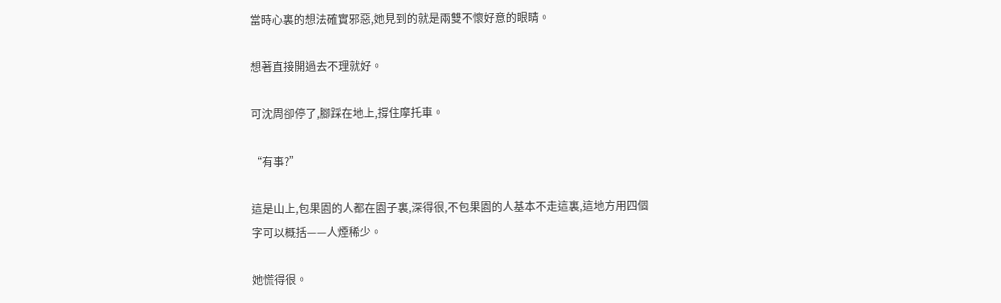當時心裏的想法確實邪惡,她見到的就是兩雙不懷好意的眼睛。

想著直接開過去不理就好。

可沈周卻停了,腳踩在地上,撐住摩托車。

“有事?”

這是山上,包果園的人都在園子裏,深得很,不包果園的人基本不走這裏,這地方用四個字可以概括——人煙稀少。

她慌得很。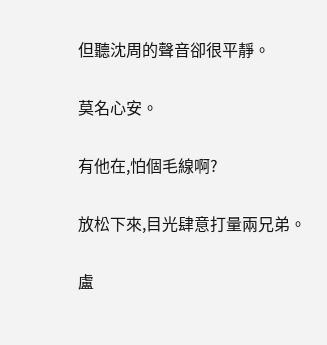但聽沈周的聲音卻很平靜。

莫名心安。

有他在,怕個毛線啊?

放松下來,目光肆意打量兩兄弟。

盧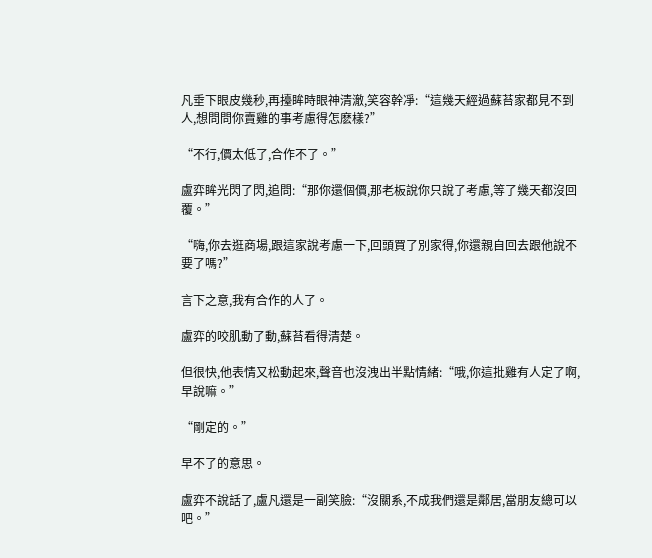凡垂下眼皮幾秒,再擡眸時眼神清澈,笑容幹凈:“這幾天經過蘇苔家都見不到人,想問問你賣雞的事考慮得怎麽樣?”

“不行,價太低了,合作不了。”

盧弈眸光閃了閃,追問:“那你還個價,那老板說你只說了考慮,等了幾天都沒回覆。”

“嗨,你去逛商場,跟這家說考慮一下,回頭買了別家得,你還親自回去跟他說不要了嗎?”

言下之意,我有合作的人了。

盧弈的咬肌動了動,蘇苔看得清楚。

但很快,他表情又松動起來,聲音也沒洩出半點情緒:“哦,你這批雞有人定了啊,早說嘛。”

“剛定的。”

早不了的意思。

盧弈不說話了,盧凡還是一副笑臉:“沒關系,不成我們還是鄰居,當朋友總可以吧。”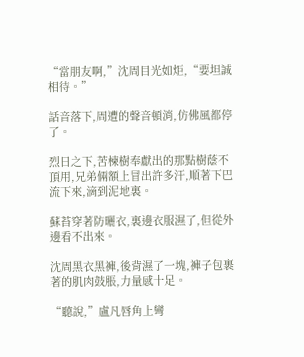“當朋友啊,”沈周目光如炬,“要坦誠相待。”

話音落下,周遭的聲音頓消,仿佛風都停了。

烈日之下,苦楝樹奉獻出的那點樹蔭不頂用,兄弟倆額上冒出許多汗,順著下巴流下來,滴到泥地裏。

蘇苔穿著防曬衣,裏邊衣服濕了,但從外邊看不出來。

沈周黑衣黑褲,後背濕了一塊,褲子包裹著的肌肉鼓脹,力量感十足。

“聽說,”盧凡唇角上彎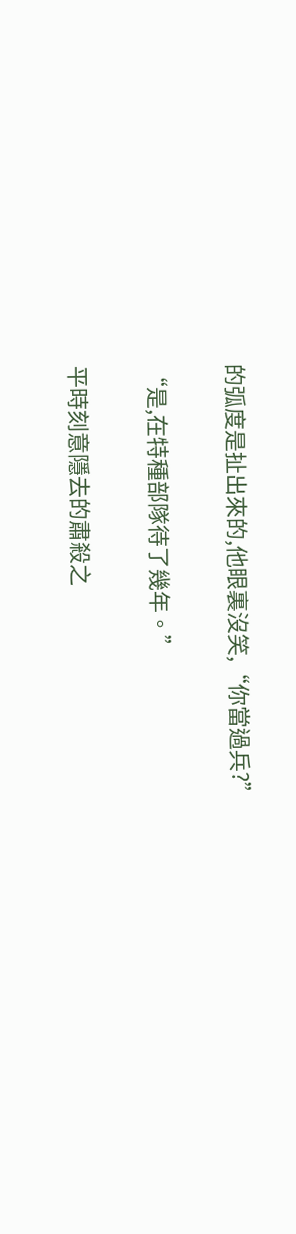的弧度是扯出來的,他眼裏沒笑,“你當過兵?”

“是,在特種部隊待了幾年。”

平時刻意隱去的肅殺之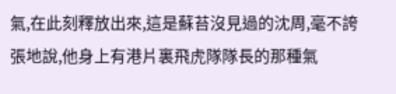氣,在此刻釋放出來,這是蘇苔沒見過的沈周,毫不誇張地說,他身上有港片裏飛虎隊隊長的那種氣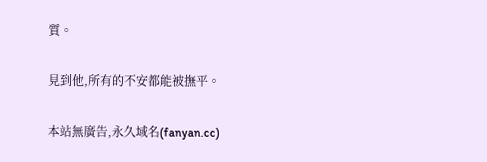質。

見到他,所有的不安都能被撫平。

本站無廣告,永久域名(fanyan.cc)